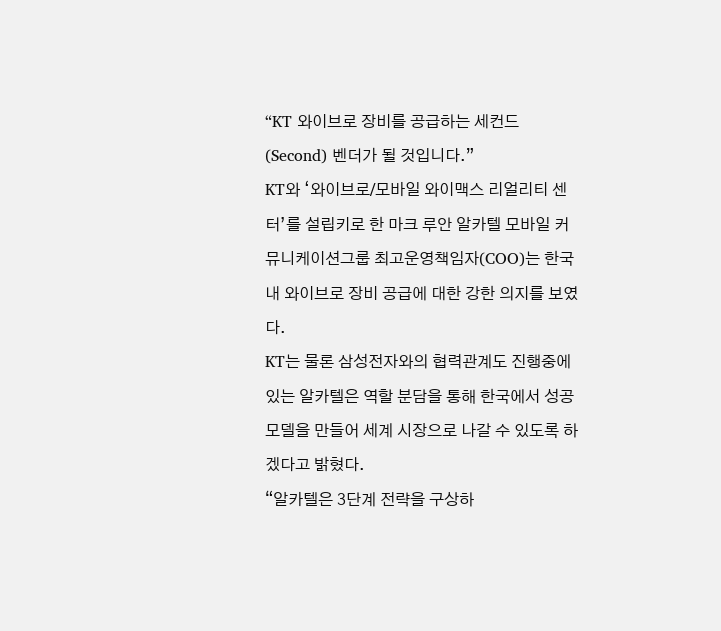“KT 와이브로 장비를 공급하는 세컨드(Second) 벤더가 될 것입니다.”
KT와 ‘와이브로/모바일 와이맥스 리얼리티 센터’를 설립키로 한 마크 루안 알카텔 모바일 커뮤니케이션그룹 최고운영책임자(COO)는 한국내 와이브로 장비 공급에 대한 강한 의지를 보였다.
KT는 물론 삼성전자와의 협력관계도 진행중에 있는 알카텔은 역할 분담을 통해 한국에서 성공 모델을 만들어 세계 시장으로 나갈 수 있도록 하겠다고 밝혔다.
“알카텔은 3단계 전략을 구상하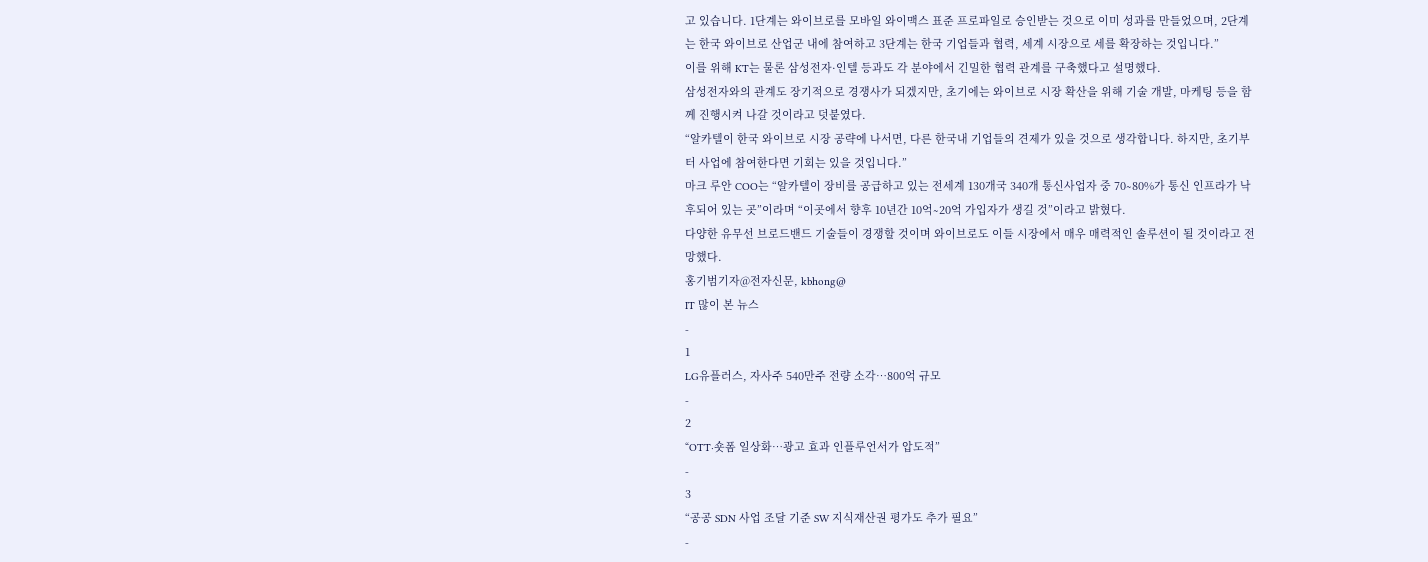고 있습니다. 1단계는 와이브로를 모바일 와이맥스 표준 프로파일로 승인받는 것으로 이미 성과를 만들었으며, 2단계는 한국 와이브로 산업군 내에 참여하고 3단계는 한국 기업들과 협력, 세계 시장으로 세를 확장하는 것입니다.”
이를 위해 KT는 물론 삼성전자·인텔 등과도 각 분야에서 긴밀한 협력 관계를 구축했다고 설명했다.
삼성전자와의 관계도 장기적으로 경쟁사가 되겠지만, 초기에는 와이브로 시장 확산을 위해 기술 개발, 마케팅 등을 함께 진행시켜 나갈 것이라고 덧붙였다.
“알카텔이 한국 와이브로 시장 공략에 나서면, 다른 한국내 기업들의 견제가 있을 것으로 생각합니다. 하지만, 초기부터 사업에 참여한다면 기회는 있을 것입니다.”
마크 루안 COO는 “알카텔이 장비를 공급하고 있는 전세계 130개국 340개 통신사업자 중 70∼80%가 통신 인프라가 낙후되어 있는 곳”이라며 “이곳에서 향후 10년간 10억∼20억 가입자가 생길 것”이라고 밝혔다.
다양한 유무선 브로드밴드 기술들이 경쟁할 것이며 와이브로도 이들 시장에서 매우 매력적인 솔루션이 될 것이라고 전망했다.
홍기범기자@전자신문, kbhong@
IT 많이 본 뉴스
-
1
LG유플러스, 자사주 540만주 전량 소각…800억 규모
-
2
“OTT·숏폼 일상화…광고 효과 인플루언서가 압도적”
-
3
“공공 SDN 사업 조달 기준 SW 지식재산권 평가도 추가 필요”
-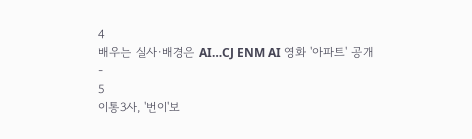4
배우는 실사·배경은 AI…CJ ENM AI 영화 '아파트' 공개
-
5
이통3사, '번이'보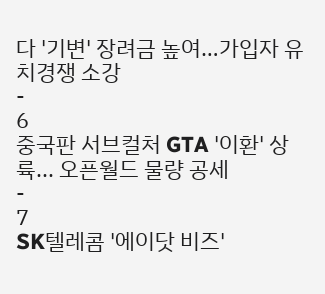다 '기변' 장려금 높여…가입자 유치경쟁 소강
-
6
중국판 서브컬처 GTA '이환' 상륙... 오픈월드 물량 공세
-
7
SK텔레콤 '에이닷 비즈'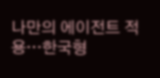나만의 에이전트 적용…한국형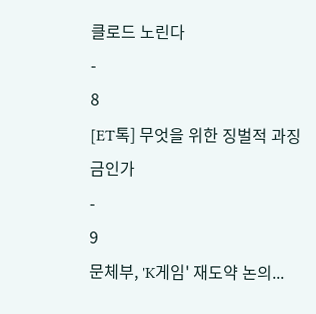클로드 노린다
-
8
[ET톡] 무엇을 위한 징벌적 과징금인가
-
9
문체부, 'K게임' 재도약 논의...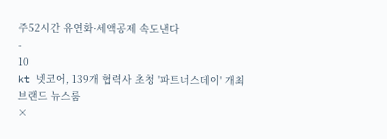주52시간 유연화·세액공제 속도낸다
-
10
kt 넷코어, 139개 협력사 초청 '파트너스데이' 개최
브랜드 뉴스룸
×